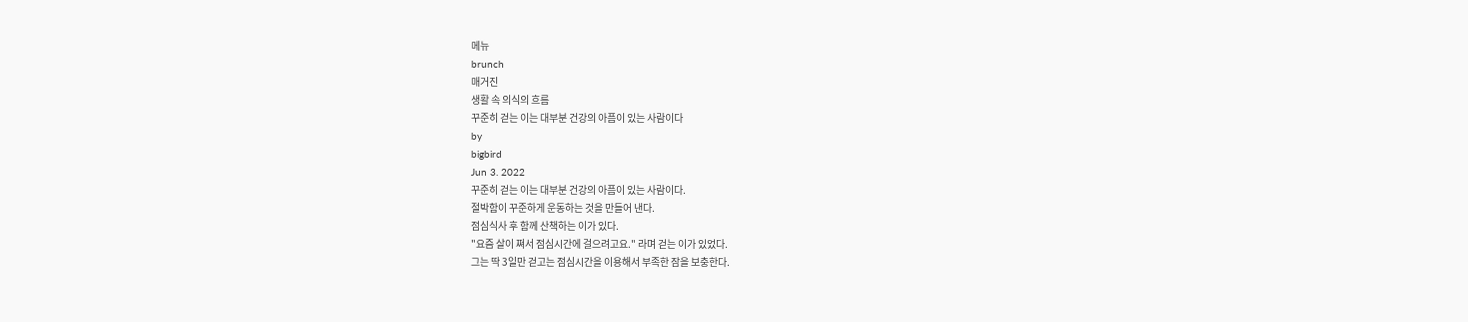메뉴
brunch
매거진
생활 속 의식의 흐름
꾸준히 걷는 이는 대부분 건강의 아픔이 있는 사람이다
by
bigbird
Jun 3. 2022
꾸준히 걷는 이는 대부분 건강의 아픔이 있는 사람이다.
절박함이 꾸준하게 운동하는 것을 만들어 낸다.
점심식사 후 함께 산책하는 이가 있다.
"요즘 살이 쪄서 점심시간에 걸으려고요." 라며 걷는 이가 있었다.
그는 딱 3일만 걷고는 점심시간을 이용해서 부족한 잠을 보충한다.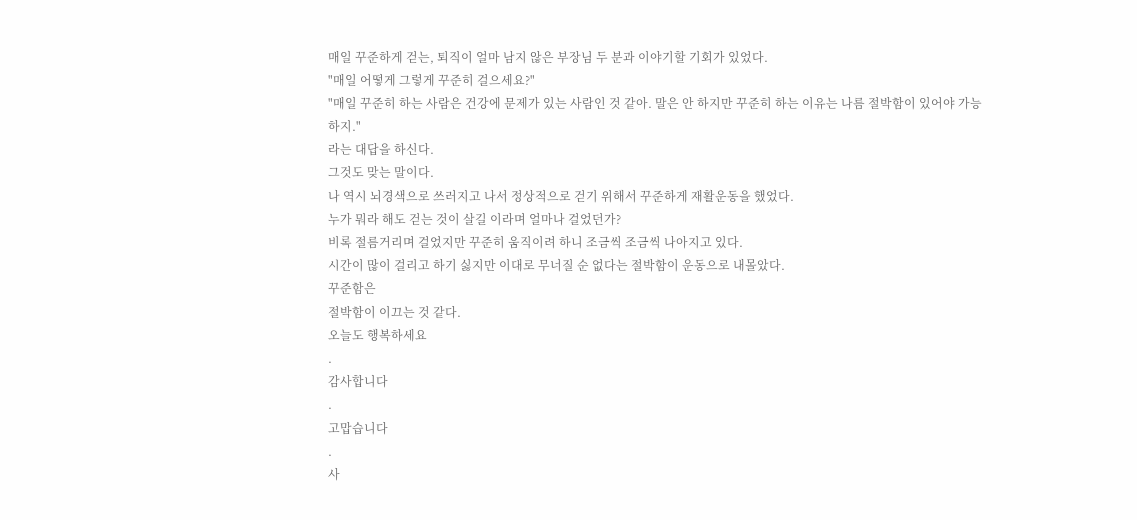매일 꾸준하게 걷는, 퇴직이 얼마 남지 않은 부장님 두 분과 이야기할 기회가 있었다.
"매일 어떻게 그렇게 꾸준히 걸으세요?"
"매일 꾸준히 하는 사람은 건강에 문제가 있는 사람인 것 같아. 말은 안 하지만 꾸준히 하는 이유는 나름 절박함이 있어야 가능하지."
라는 대답을 하신다.
그것도 맞는 말이다.
나 역시 뇌경색으로 쓰러지고 나서 정상적으로 걷기 위해서 꾸준하게 재활운동을 했었다.
누가 뭐라 해도 걷는 것이 살길 이라며 얼마나 걸었던가?
비록 절름거리며 걸었지만 꾸준히 움직이려 하니 조금씩 조금씩 나아지고 있다.
시간이 많이 걸리고 하기 싫지만 이대로 무너질 순 없다는 절박함이 운동으로 내몰았다.
꾸준함은
절박함이 이끄는 것 같다.
오늘도 행복하세요
.
감사합니다
.
고맙습니다
.
사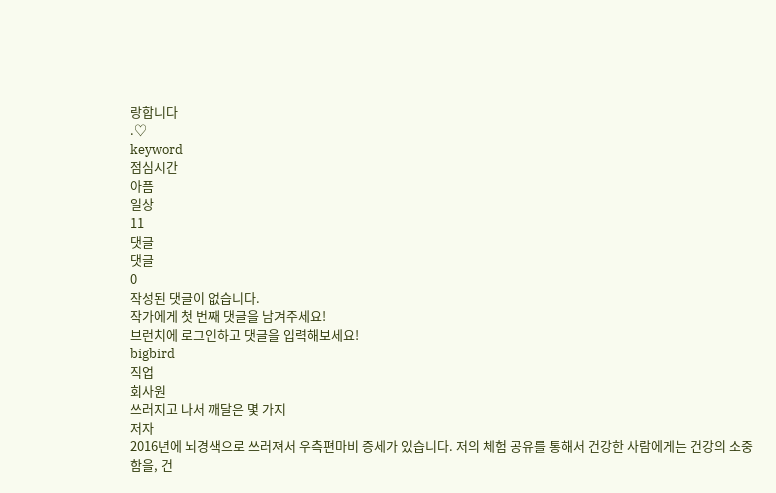랑합니다
.♡
keyword
점심시간
아픔
일상
11
댓글
댓글
0
작성된 댓글이 없습니다.
작가에게 첫 번째 댓글을 남겨주세요!
브런치에 로그인하고 댓글을 입력해보세요!
bigbird
직업
회사원
쓰러지고 나서 깨달은 몇 가지
저자
2016년에 뇌경색으로 쓰러져서 우측편마비 증세가 있습니다. 저의 체험 공유를 통해서 건강한 사람에게는 건강의 소중함을, 건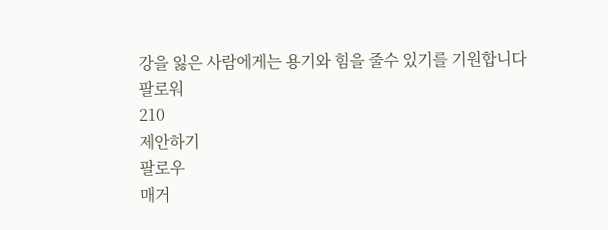강을 잃은 사람에게는 용기와 힘을 줄수 있기를 기원합니다
팔로워
210
제안하기
팔로우
매거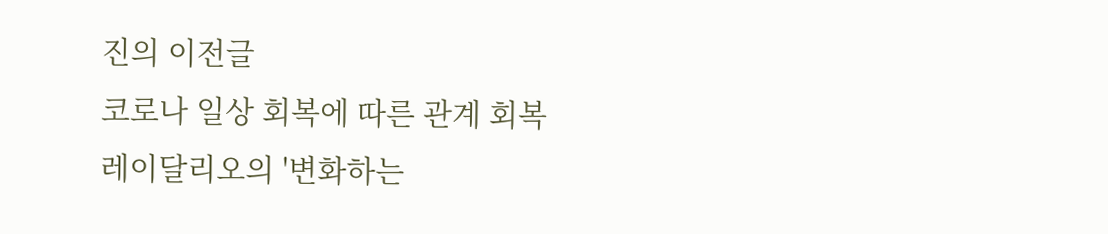진의 이전글
코로나 일상 회복에 따른 관계 회복
레이달리오의 '변화하는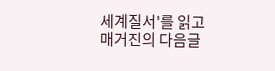세계질서'를 읽고
매거진의 다음글